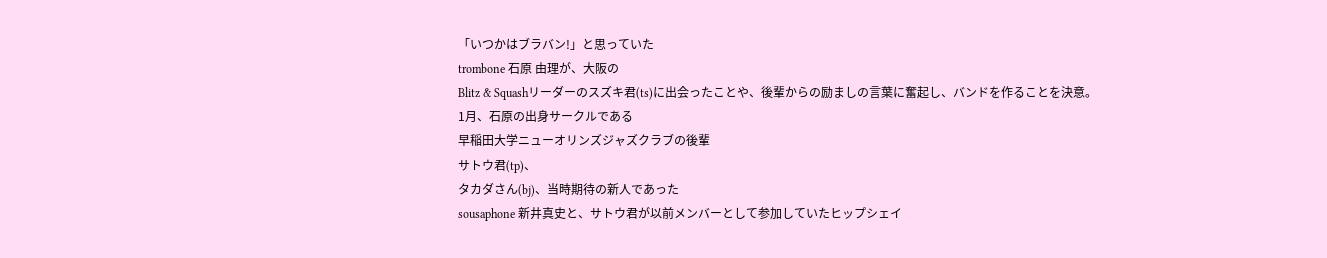「いつかはブラバン!」と思っていた
trombone 石原 由理が、大阪の
Blitz & Squashリーダーのスズキ君(ts)に出会ったことや、後輩からの励ましの言葉に奮起し、バンドを作ることを決意。
1月、石原の出身サークルである
早稲田大学ニューオリンズジャズクラブの後輩
サトウ君(tp)、
タカダさん(bj)、当時期待の新人であった
sousaphone 新井真史と、サトウ君が以前メンバーとして参加していたヒップシェイ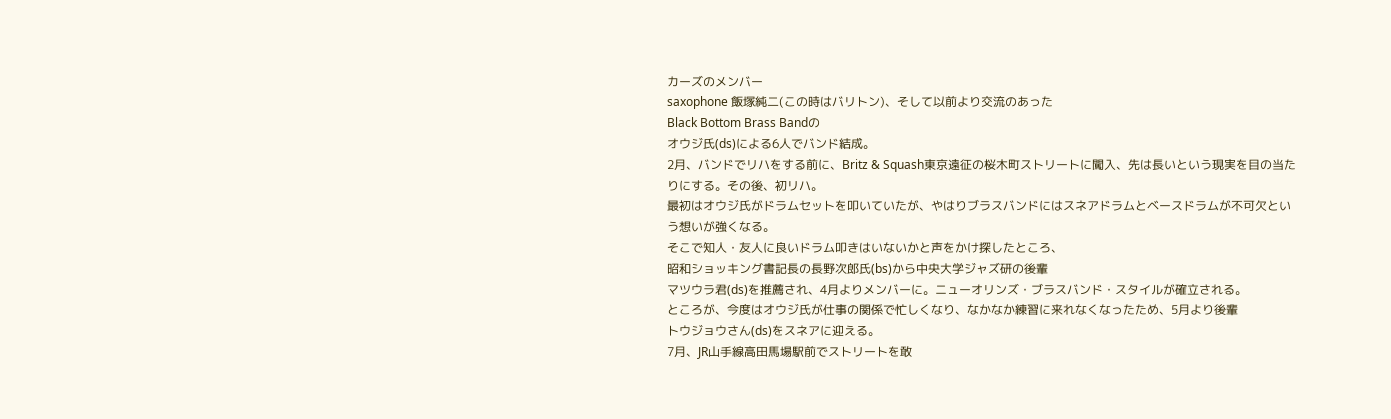カーズのメンバー
saxophone 飯塚純二(この時はバリトン)、そして以前より交流のあった
Black Bottom Brass Bandの
オウジ氏(ds)による6人でバンド結成。
2月、バンドでリハをする前に、Britz & Squash東京遠征の桜木町ストリートに闖入、先は長いという現実を目の当たりにする。その後、初リハ。
最初はオウジ氏がドラムセットを叩いていたが、やはりブラスバンドにはスネアドラムとベースドラムが不可欠という想いが強くなる。
そこで知人・友人に良いドラム叩きはいないかと声をかけ探したところ、
昭和ショッキング書記長の長野次郎氏(bs)から中央大学ジャズ研の後輩
マツウラ君(ds)を推薦され、4月よりメンバーに。ニューオリンズ・ブラスバンド・スタイルが確立される。
ところが、今度はオウジ氏が仕事の関係で忙しくなり、なかなか練習に来れなくなったため、5月より後輩
トウジョウさん(ds)をスネアに迎える。
7月、JR山手線高田馬場駅前でストリートを敢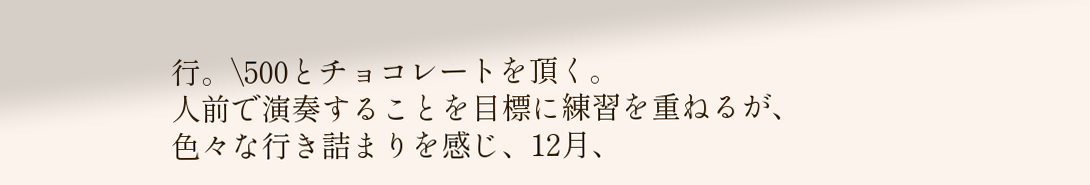行。\500とチョコレートを頂く。
人前で演奏することを目標に練習を重ねるが、色々な行き詰まりを感じ、12月、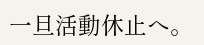一旦活動休止へ。